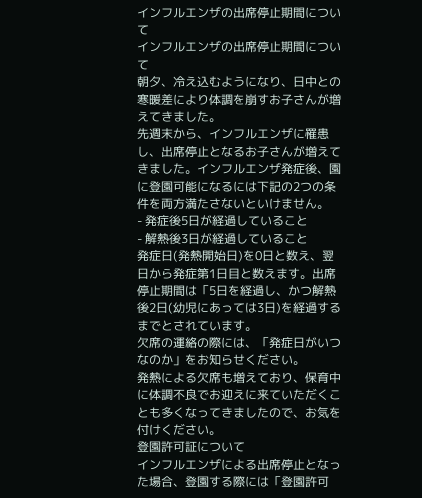インフルエンザの出席停止期間について
インフルエンザの出席停止期間について
朝夕、冷え込むようになり、日中との寒暖差により体調を崩すお子さんが増えてきました。
先週末から、インフルエンザに罹患し、出席停止となるお子さんが増えてきました。インフルエンザ発症後、園に登園可能になるには下記の2つの条件を両方満たさないといけません。
- 発症後5日が経過していること
- 解熱後3日が経過していること
発症日(発熱開始日)を0日と数え、翌日から発症第1日目と数えます。出席停止期間は「5日を経過し、かつ解熱後2日(幼児にあっては3日)を経過するまでとされています。
欠席の運絡の際には、「発症日がいつなのか」をお知らせください。
発熱による欠席も増えており、保育中に体調不良でお迎えに来ていただくことも多くなってきましたので、お気を付けください。
登園許可証について
インフルエンザによる出席停止となった場合、登園する際には「登園許可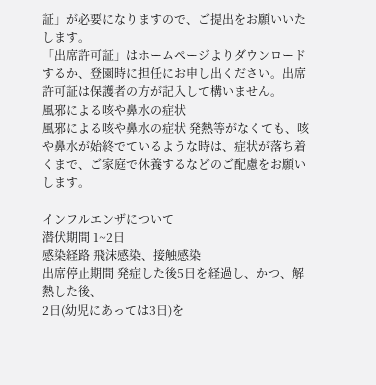証」が必要になりますので、ご提出をお願いいたします。
「出席許可証」はホームページよりダウンロードするか、登園時に担任にお申し出ください。出席許可証は保護者の方が記入して構いません。
風邪による咳や鼻水の症状
風邪による咳や鼻水の症状 発熱等がなくても、咳や鼻水が始終でているような時は、症状が落ち着くまで、ご家庭で休養するなどのご配慮をお願いします。

インフルエンザについて
潜伏期間 1~2日
感染経路 飛沫感染、接触感染
出席停止期間 発症した後5日を経過し、かつ、解熱した後、
2日(幼児にあっては3日)を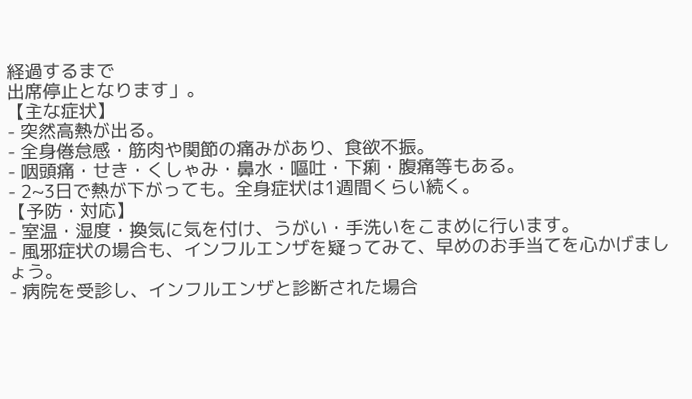経過するまで
出席停止となります」。
【主な症状】
- 突然高熱が出る。
- 全身倦怠感・筋肉や関節の痛みがあり、食欲不振。
- 咽頭痛・せき・くしゃみ・鼻水・嘔吐・下痢・腹痛等もある。
- 2~3日で熱が下がっても。全身症状は1週間くらい続く。
【予防・対応】
- 室温・湿度・換気に気を付け、うがい・手洗いをこまめに行います。
- 風邪症状の場合も、インフルエンザを疑ってみて、早めのお手当てを心かげましょう。
- 病院を受診し、インフルエンザと診断された場合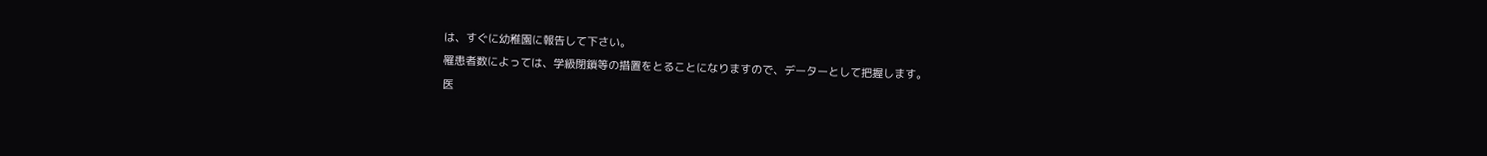は、すぐに幼稚園に報告して下さい。
罹患者数によっては、学級閉鎖等の措置をとることになりますので、データーとして把握します。
医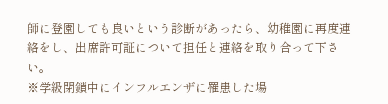師に登園しても良いという診断があったら、幼稚園に再度連絡をし、出席許可証について担任と連絡を取り合って下さい。
※学級閉鎖中にインフルエンザに罹患した場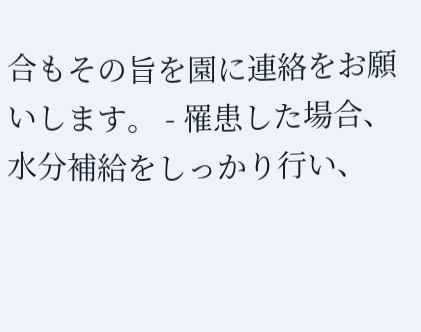合もその旨を園に連絡をお願いします。 - 罹患した場合、水分補給をしっかり行い、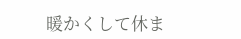暖かくして休ま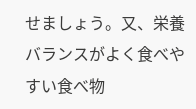せましょう。又、栄養バランスがよく食べやすい食べ物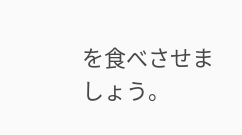を食べさせましょう。